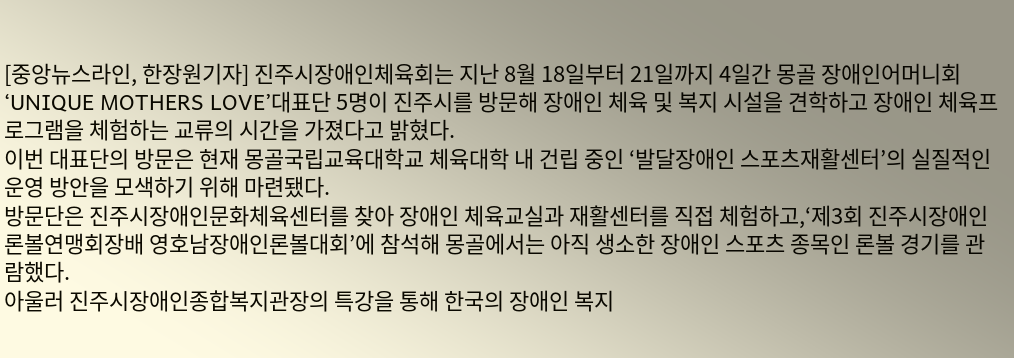[중앙뉴스라인, 한장원기자] 진주시장애인체육회는 지난 8월 18일부터 21일까지 4일간 몽골 장애인어머니회‘UNIQUE MOTHERS LOVE’대표단 5명이 진주시를 방문해 장애인 체육 및 복지 시설을 견학하고 장애인 체육프로그램을 체험하는 교류의 시간을 가졌다고 밝혔다.
이번 대표단의 방문은 현재 몽골국립교육대학교 체육대학 내 건립 중인 ‘발달장애인 스포츠재활센터’의 실질적인 운영 방안을 모색하기 위해 마련됐다.
방문단은 진주시장애인문화체육센터를 찾아 장애인 체육교실과 재활센터를 직접 체험하고,‘제3회 진주시장애인론볼연맹회장배 영호남장애인론볼대회’에 참석해 몽골에서는 아직 생소한 장애인 스포츠 종목인 론볼 경기를 관람했다.
아울러 진주시장애인종합복지관장의 특강을 통해 한국의 장애인 복지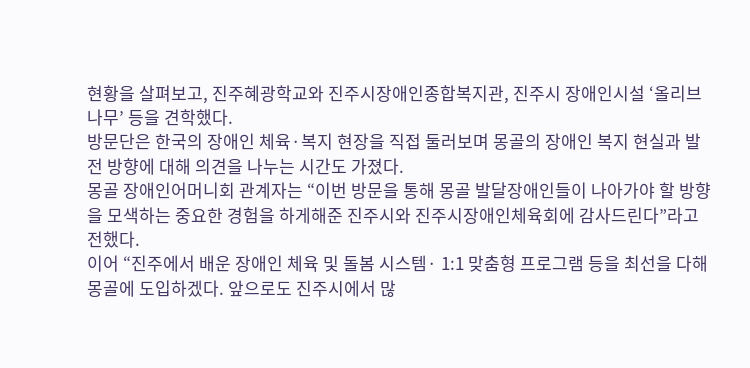현황을 살펴보고, 진주혜광학교와 진주시장애인종합복지관, 진주시 장애인시설 ‘올리브나무’ 등을 견학했다.
방문단은 한국의 장애인 체육·복지 현장을 직접 둘러보며 몽골의 장애인 복지 현실과 발전 방향에 대해 의견을 나누는 시간도 가졌다.
몽골 장애인어머니회 관계자는 “이번 방문을 통해 몽골 발달장애인들이 나아가야 할 방향을 모색하는 중요한 경험을 하게해준 진주시와 진주시장애인체육회에 감사드린다”라고 전했다.
이어 “진주에서 배운 장애인 체육 및 돌봄 시스템· 1:1 맞춤형 프로그램 등을 최선을 다해 몽골에 도입하겠다. 앞으로도 진주시에서 많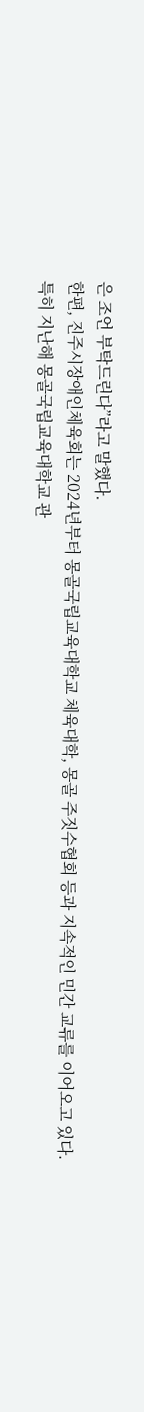은 조언 부탁드린다”라고 말했다.
한편, 진주시장애인체육회는 2024년부터 몽골국립교육대학교 체육대학, 몽골 주짓수협회 등과 지속적인 민간 교류를 이어오고 있다.
특히 지난해 몽골국립교육대학교 관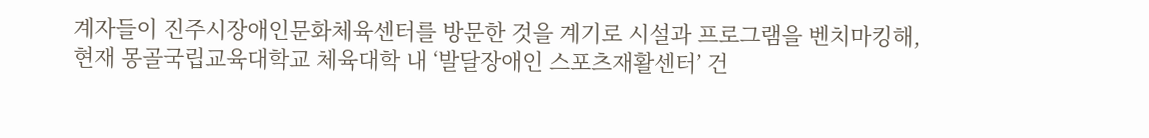계자들이 진주시장애인문화체육센터를 방문한 것을 계기로 시설과 프로그램을 벤치마킹해, 현재 몽골국립교육대학교 체육대학 내 ‘발달장애인 스포츠재활센터’ 건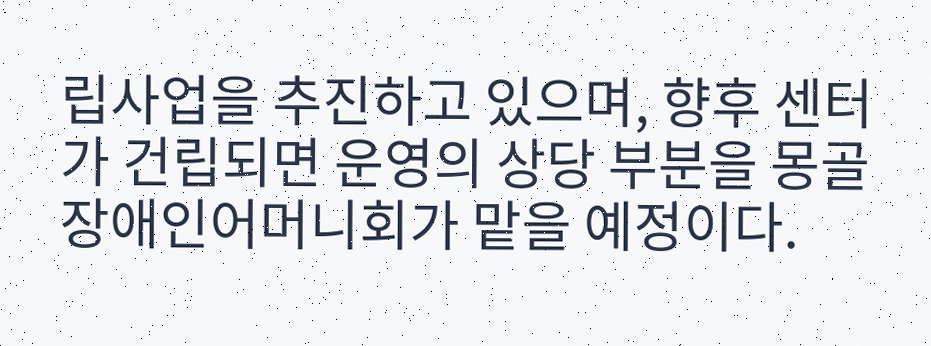립사업을 추진하고 있으며, 향후 센터가 건립되면 운영의 상당 부분을 몽골장애인어머니회가 맡을 예정이다.